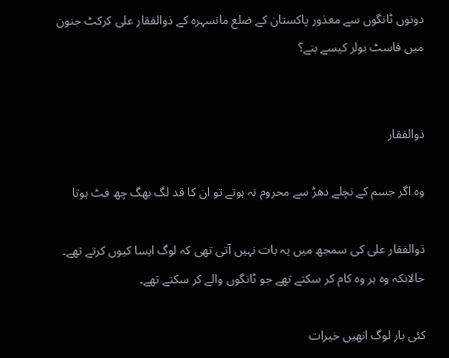دونوں ٹانگوں سے معذور پاکستان کے ضلع مانسہرہ کے ذوالفقار علی کرکٹ جنون میں فاسٹ بولر کیسے بنے؟


ذوالفقار

وہ اگر جسم کے نچلے دھڑ سے محروم نہ ہوتے تو ان کا قد لگ بھگ چھ فٹ ہوتا

ذوالفقار علی کی سمجھ میں یہ بات نہیں آتی تھی کہ لوگ ایسا کیوں کرتے تھے۔ حالانکہ وہ ہر وہ کام کر سکتے تھے جو ٹانگوں والے کر سکتے تھے۔

کئی بار لوگ انھیں خیرات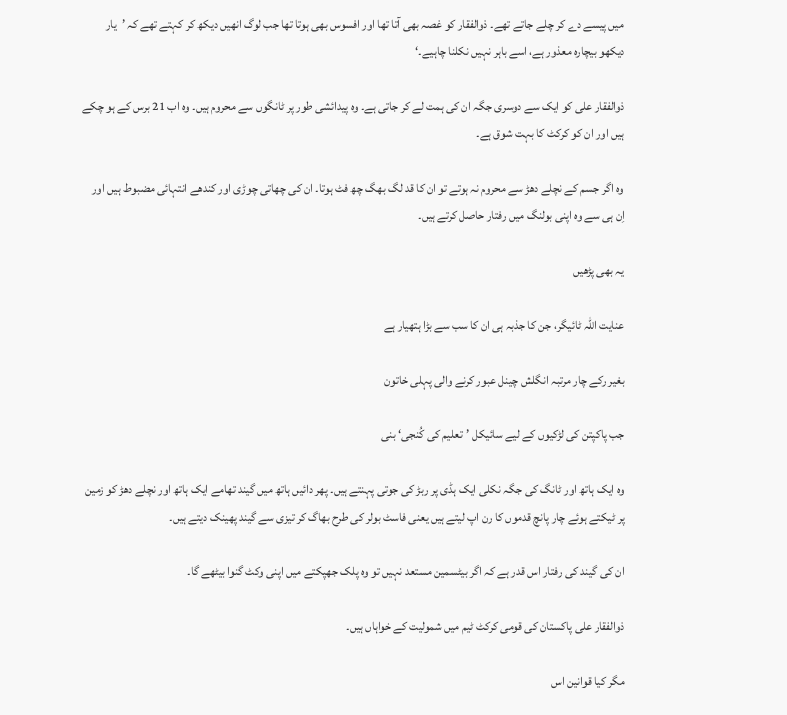میں پیسے دے کر چلے جاتے تھے۔ ذوالفقار کو غصہ بھی آتا تھا اور افسوس بھی ہوتا تھا جب لوگ انھیں دیکھ کر کہتے تھے کہ ’یار دیکھو بیچارہ معذور ہے، اسے باہر نہیں نکلنا چاہیے۔‘

ذوالفقار علی کو ایک سے دوسری جگہ ان کی ہمت لے کر جاتی ہے۔ وہ پیدائشی طور پر ٹانگوں سے محروم ہیں۔ وہ اب 21 برس کے ہو چکے ہیں اور ان کو کرکٹ کا بہت شوق ہے۔

وہ اگر جسم کے نچلے دھڑ سے محروم نہ ہوتے تو ان کا قد لگ بھگ چھ فٹ ہوتا۔ ان کی چھاتی چوڑی اور کندھے انتہائی مضبوط ہیں اور اِن ہی سے وہ اپنی بولنگ میں رفتار حاصل کرتے ہیں۔

یہ بھی پڑھیں

عنایت اللہ ٹائیگر، جن کا جذبہ ہی ان کا سب سے بڑا ہتھیار ہے

بغیر رکے چار مرتبہ انگلش چینل عبور کرنے والی پہلی خاتون

جب پاکپتن کی لڑکیوں کے لیے سائیکل ’تعلیم کی کُنجی‘ بنی

وہ ایک ہاتھ اور ٹانگ کی جگہ نکلی ایک ہڈی پر ربڑ کی جوتی پہنتے ہیں۔ پھر دائیں ہاتھ میں گیند تھامے ایک ہاتھ اور نچلے دھڑ کو زمین پر ٹیکتے ہوئے چار پانچ قدموں کا رن اپ لیتے ہیں یعنی فاسٹ بولر کی طرح بھاگ کر تیزی سے گیند پھینک دیتے ہیں۔

ان کی گیند کی رفتار اس قدر ہے کہ اگر بیٹسمین مستعد نہیں تو وہ پلک جھپکتے میں اپنی وکٹ گنوا بیٹھے گا۔

ذوالفقار علی پاکستان کی قومی کرکٹ ٹیم میں شمولیت کے خواہاں ہیں۔

مگر کیا قوانین اس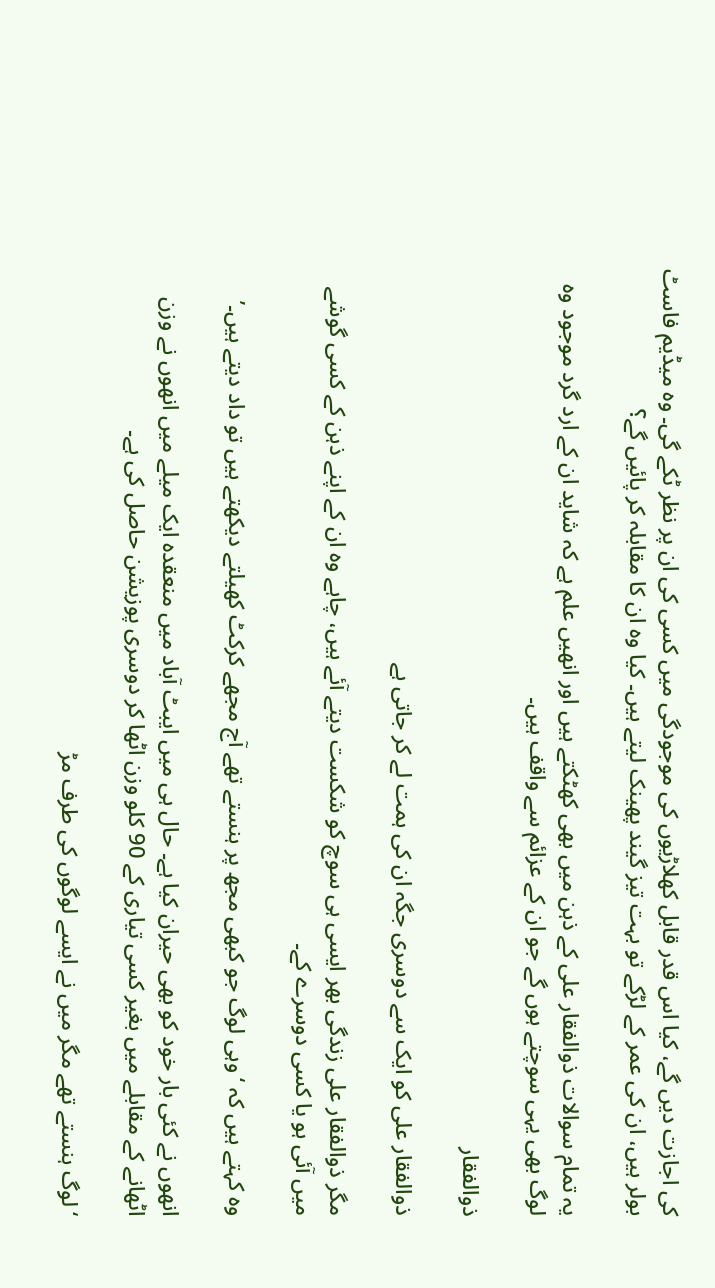کی اجازت دیں گے، کیا اس قدر قابل کھلاڑیوں کی موجودگی میں کسی کی ان پر نظر ٹکے گی۔ وہ میڈیم فاسٹ بولر ہیں، ان کی عمر کے لڑکے تو بہت تیز گیند پھینک لیتے ہیں۔ کیا وہ ان کا مقابلہ کر پائیں گے؟

یہ تمام سوالات ذوالفقار علی کے ذہن میں بھی کھٹکتے ہیں اور انھیں علم ہے کہ شاید ان کے ارد گرد موجود وہ لوگ بھی یہی سوچتے ہوں گے جو ان کے عزائم سے واقف ہیں۔

ذوالفقار

ذوالفقار علی کو ایک سے دوسری جگہ ان کی ہمت لے کر جاتی ہے

مگر ذوالفقار علی زندگی بھر ایسی ہی سوچ کو شکست دیتے آئے ہیں، چاہے وہ ان کے اپنے ذہن کے کسی گوشے میں آئی ہو یا کسی دوسرے کے۔

وہ کہتے ہیں کہ ‘وہی لوگ جو کبھی مجھ پر ہنستے تھے آج مجھے کرکٹ کھیلتے دیکھتے ہیں تو داد دیتے ہیں۔’

انھوں نے کئی بار خود کو بھی حیران کیا ہے۔ حال ہی میں ایبٹ آباد میں منعقدہ ایک میلے میں انھوں نے وزن اٹھانے کے مقابلے میں بغیر کسی تیاری کے 90 کلو وزن اٹھا کر دوسری پوزیشن حاصل کی ہے۔

‘لوگ ہنستے تھے مگر میں نے ایسے لوگوں کی طرف مڑ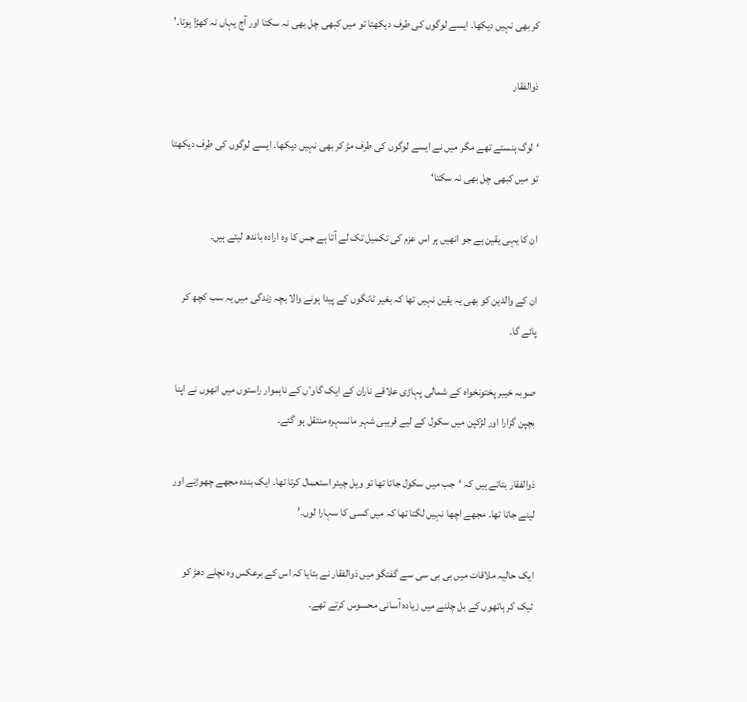کر بھی نہیں دیکھا۔ ایسے لوگوں کی طرف دیکھتا تو میں کبھی چل بھی نہ سکتا اور آج یہاں نہ کھڑا ہوتا۔’

ذوالفقار

‘لوگ ہنستے تھے مگر میں نے ایسے لوگوں کی طرف مڑ کر بھی نہیں دیکھا۔ ایسے لوگوں کی طرف دیکھتا تو میں کبھی چل بھی نہ سکتا‘

ان کا یہی یقین ہے جو انھیں ہر اس عزم کی تکمیل تک لے آتا ہے جس کا وہ ارادہ باندھ لیتے ہیں۔

ان کے والدین کو بھی یہ یقین نہیں تھا کہ بغیر ٹانگوں کے پیدا ہونے والا بچہ زندگی میں یہ سب کچھ کر پائے گا۔

صوبہ خیبر پختونخواہ کے شمالی پہاڑی علاقے ناران کے ایک گاوٴں کے ناہموار راستوں میں انھوں نے اپنا بچپن گزارا اور لڑکپن میں سکول کے لیے قریبی شہر مانسہرہ منتقل ہو گئے۔

ذوالفقار بتاتے ہیں کہ ‘جب میں سکول جاتا تھا تو ویل چیئر استعمال کرتا تھا۔ ایک بندہ مجھے چھوڑنے اور لینے جاتا تھا۔ مجھے اچھا نہیں لگتا تھا کہ میں کسی کا سہارا لوں۔’

ایک حالیہ ملاقات میں بی بی سی سے گفتگو میں ذوالفقار نے بتایا کہ اس کے برعکس وہ نچلے دھڑ کو ٹیک کر ہاتھوں کے بل چلنے میں زیادہ آسانی محسوس کرتے تھے۔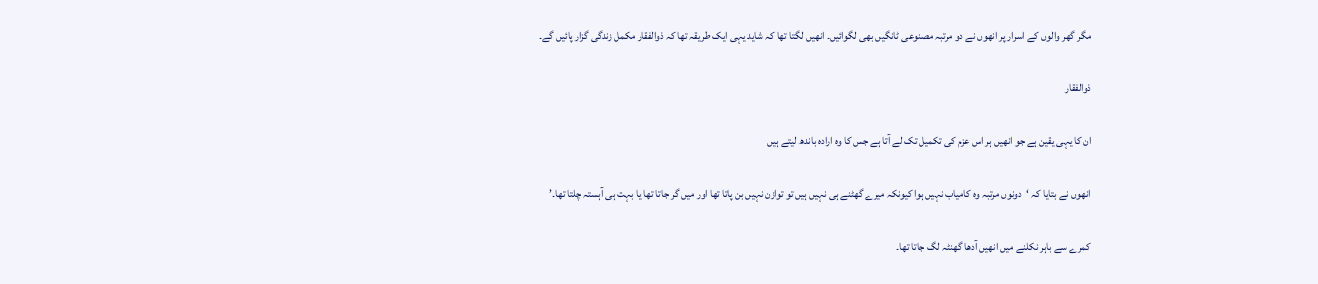مگر گھر والوں کے اسرار پر انھوں نے دو مرتبہ مصنوعی ٹانگیں بھی لگوائیں۔ انھیں لگتا تھا کہ شاید یہی ایک طریقہ تھا کہ ذوالفقار مکمل زندگی گزار پائیں گے۔

ذوالفقار

ان کا یہی یقین ہے جو انھیں ہر اس عزم کی تکمیل تک لے آتا ہے جس کا وہ ارادہ باندھ لیتے ہیں

انھوں نے بتایا کہ ‘دونوں مرتبہ وہ کامیاب نہیں ہوا کیونکہ میرے گھٹنے ہی نہیں ہیں تو توازن نہیں بن پاتا تھا اور میں گر جاتا تھا یا بہت ہی آہستہ چلتا تھا۔’

کمرے سے باہر نکلنے میں انھیں آدھا گھنٹہ لگ جاتا تھا۔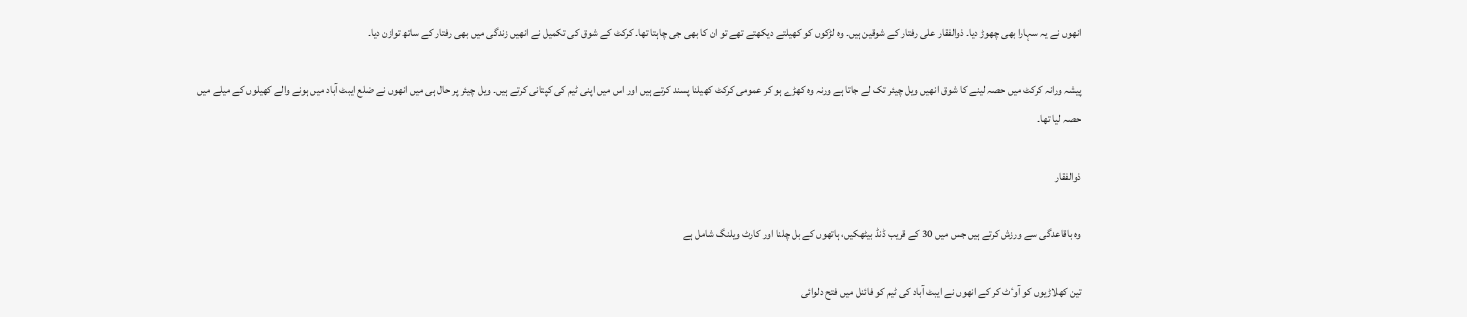انھوں نے یہ سہارا بھی چھوڑ دیا۔ ذوالفقار علی رفتار کے شوقین ہیں۔ وہ لڑکوں کو کھیلتے دیکھتے تھے تو ان کا بھی جی چاہتا تھا۔ کرکٹ کے شوق کی تکمیل نے انھیں زندگی میں بھی رفتار کے ساتھ توازن دیا۔

پیشہ ورانہ کرکٹ میں حصہ لینے کا شوق انھیں ویل چیئر تک لے جاتا ہے ورنہ وہ کھڑے ہو کر عمومی کرکٹ کھیلنا پسند کرتے ہیں اور اس میں اپنی ٹیم کی کپتانی کرتے ہیں۔ ویل چیئر پر حال ہی میں انھوں نے ضلع ایبٹ آباد میں ہونے والے کھیلوں کے میلے میں حصہ لیا تھا۔

ذوالفقار

وہ باقاعدگی سے ورزش کرتے ہیں جس میں 30 کے قریب ڈنڈ بیٹھکیں، ہاتھوں کے بل چلنا اور کارٹ ویلنگ شامل ہے

تین کھلاڑیوں کو آوٴٹ کر کے انھوں نے ایبٹ آباد کی ٹیم کو فائنل میں فتح دلوائی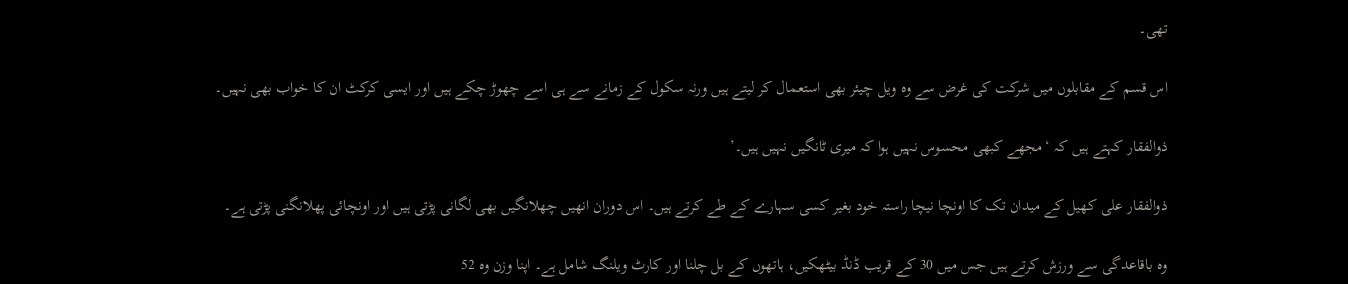تھی۔

اس قسم کے مقابلوں میں شرکت کی غرض سے وہ ویل چیئر بھی استعمال کر لیتے ہیں ورنہ سکول کے زمانے سے ہی اسے چھوڑ چکے ہیں اور ایسی کرکٹ ان کا خواب بھی نہیں۔

ذوالفقار کہتے ہیں کہ ‘مجھے کبھی محسوس نہیں ہوا کہ میری ٹانگیں نہیں ہیں۔’

ذوالفقار علی کھیل کے میدان تک کا اونچا نیچا راستہ خود بغیر کسی سہارے کے طے کرتے ہیں۔ اس دوران انھیں چھلانگیں بھی لگانی پڑتی ہیں اور اونچائی پھلانگنی پڑتی ہے۔

وہ باقاعدگی سے ورزش کرتے ہیں جس میں 30 کے قریب ڈنڈ بیٹھکیں، ہاتھوں کے بل چلنا اور کارٹ ویلنگ شامل ہے۔ اپنا وزن وہ 52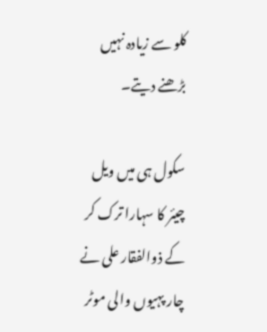کلو سے زیادہ نہیں بڑھنے دیتے۔

سکول ہی میں ویل چیئر کا سہارا ترک کر کے ذوالفقار علی نے چار پہیوں والی موٹر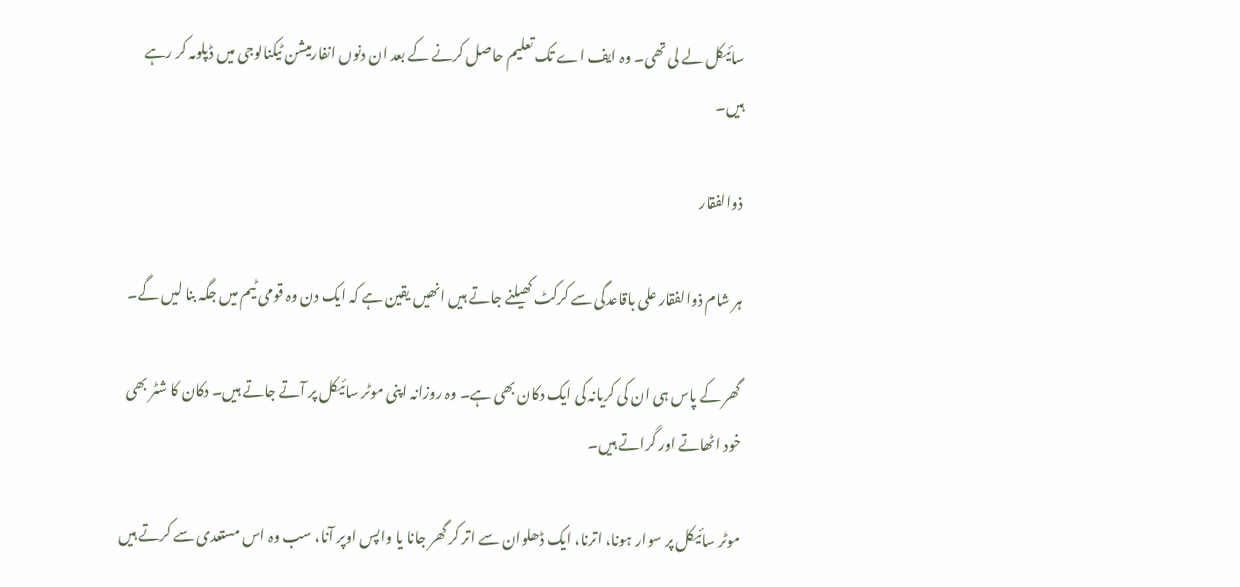سائیکل لے لی تھی۔ وہ ایف اے تک تعلیم حاصل کرنے کے بعد ان دنوں انفارمیشن ٹیکنالوجی میں ڈپلومہ کر رہے ہیں۔

ذوالفقار

ہر شام ذوالفقار علی باقاعدگی سے کرکٹ کھیلنے جاتے ہیں انھیں یقین ہے کہ ایک دن وہ قومی ٹیم میں جگہ بنا لیں گے۔

گھر کے پاس ہی ان کی کریانہ کی ایک دکان بھی ہے۔ وہ روزانہ اپنی موٹر سائیکل پر آتے جاتے ہیں۔ دکان کا شٹر بھی خود اٹھاتے اور گراتے ہیں۔

موٹر سائیکل پر سوار ہونا، اترنا، ایک ڈھلوان سے اتر کر گھر جانا یا واپس اوپر آنا، سب وہ اس مستعدی سے کرتے ہیں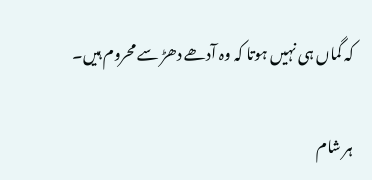کہ گماں ہی نہیں ہوتا کہ وہ آدھے دھڑ سے محروم ہیں۔

ہر شام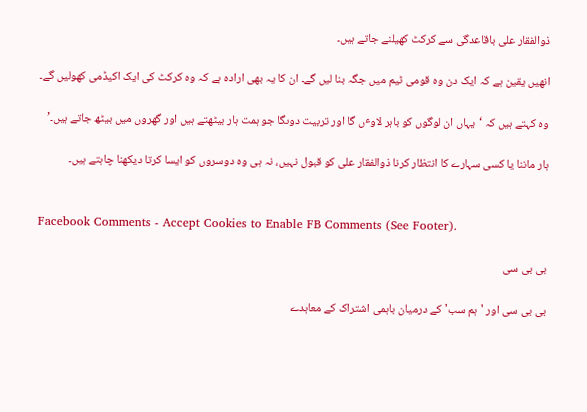ذوالفقار علی باقاعدگی سے کرکٹ کھیلنے جاتے ہیں۔

انھیں یقین ہے کہ ایک دن وہ قومی ٹیم میں جگہ بنا لیں گے۔ ان کا یہ بھی ارادہ ہے کہ وہ کرکٹ کی ایک اکیڈمی کھولیں گے۔

وہ کہتے ہیں کہ ‘یہاں ان لوگوں کو باہر لاوٴں گا اور تربیت دوںگا جو ہمت ہار بیٹھتے ہیں اور گھروں میں بیٹھ جاتے ہیں۔’

ہار ماننا یا کسی سہارے کا انتظار کرنا ذوالفقار علی کو قبول نہیں، نہ ہی وہ دوسروں کو ایسا کرتا دیکھنا چاہتے ہیں۔


Facebook Comments - Accept Cookies to Enable FB Comments (See Footer).

بی بی سی

بی بی سی اور 'ہم سب' کے درمیان باہمی اشتراک کے معاہدے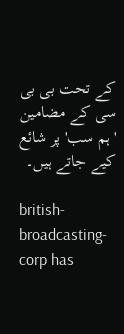کے تحت بی بی سی کے مضامین 'ہم سب' پر شائع کیے جاتے ہیں۔

british-broadcasting-corp has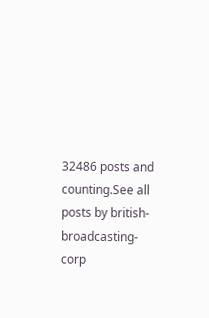32486 posts and counting.See all posts by british-broadcasting-corp